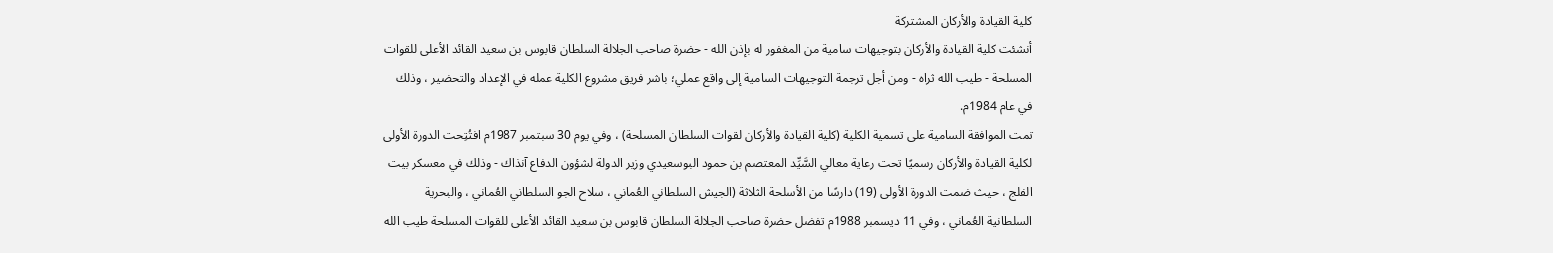كلية القيادة والأركان المشتركة
أنشئت كلية القيادة والأركان بتوجيهات سامية من المغفور له بإذن الله - حضرة صاحب الجلالة السلطان قابوس بن سعيد القائد الأعلى للقوات المسلحة - طيب الله ثراه - ومن أجل ترجمة التوجيهات السامية إلى واقع عملي؛ باشر فريق مشروع الكلية عمله في الإعداد والتحضير ، وذلك في عام 1984م.
تمت الموافقة السامية على تسمية الكلية (كلية القيادة والأركان لقوات السلطان المسلحة) ، وفي يوم 30 سبتمبر 1987م افتُتِحت الدورة الأولى لكلية القيادة والأركان رسميًا تحت رعاية معالي السَّيِّد المعتصم بن حمود البوسعيدي وزير الدولة لشؤون الدفاع آنذاك - وذلك في معسكر بيت الفلج ، حيث ضمت الدورة الأولى (19) دارسًا من الأسلحة الثلاثة (الجيش السلطاني العُماني ، سلاح الجو السلطاني العُماني ، والبحرية السلطانية العُماني ، وفي 11 ديسمبر 1988م تفضل حضرة صاحب الجلالة السلطان قابوس بن سعيد القائد الأعلى للقوات المسلحة طيب الله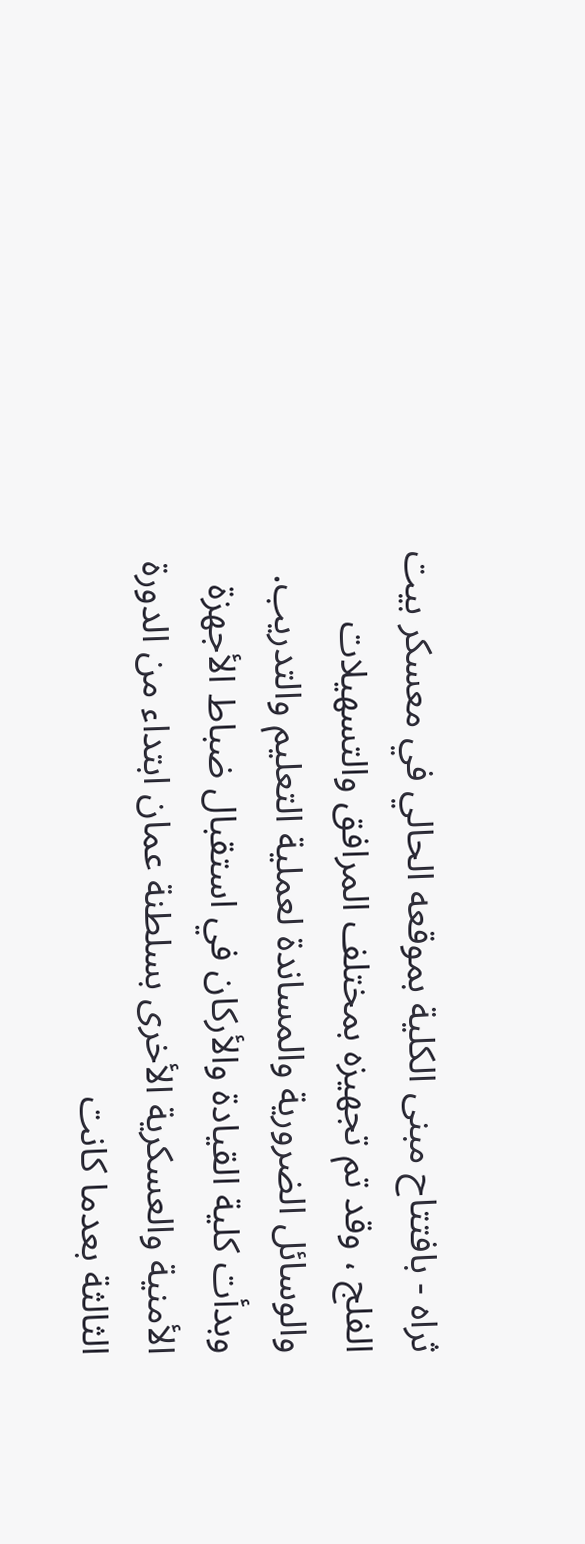ثراه - بافتتاح مبنى الكلية بموقعه الحالي في معسكر بيت الفلج ، وقد تم تجهيزه بمختلف المرافق والتسهيلات والوسائل الضرورية والمساندة لعملية التعليم والتدريب.
وبدأت كلية القيادة والأركان في استقبال ضباط الأجهزة الأمنية والعسكرية الأخرى بسلطنة عمان ابتداء من الدورة الثالثة بعدما كانت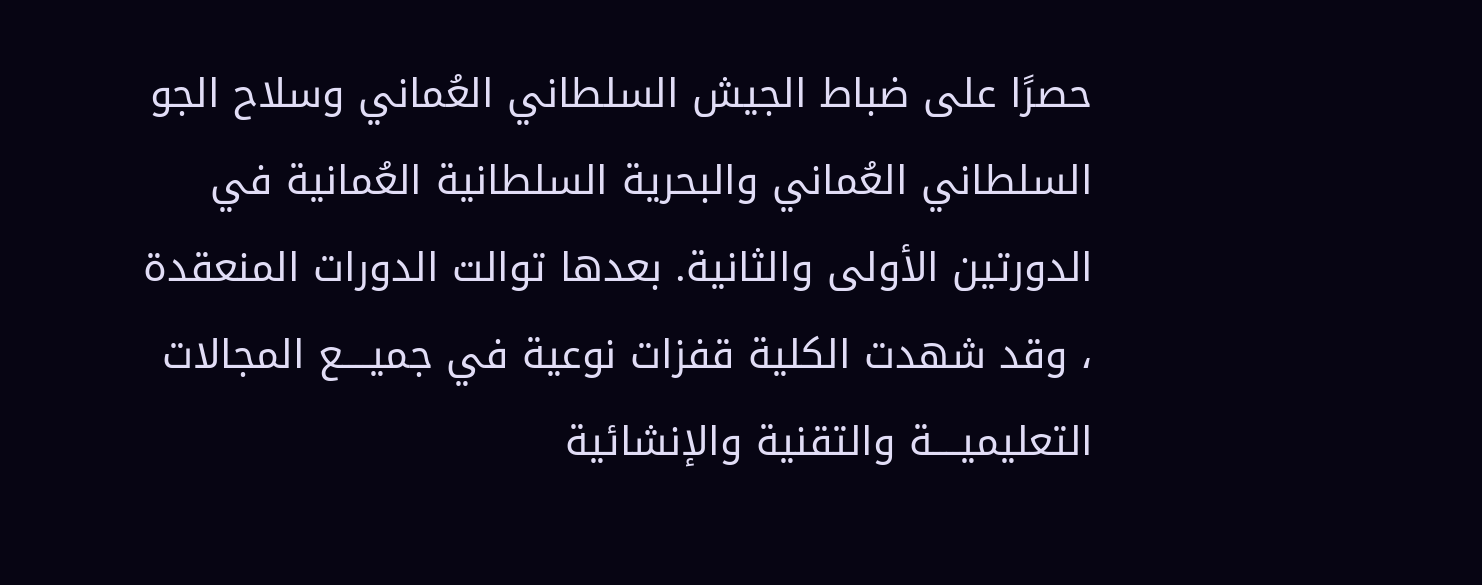حصرًا على ضباط الجيش السلطاني العُماني وسلاح الجو السلطاني العُماني والبحرية السلطانية العُمانية في الدورتين الأولى والثانية. بعدها توالت الدورات المنعقدة ، وقد شهدت الكلية قفزات نوعية في جميــــع المجالات التعليميــــة والتقنية والإنشائية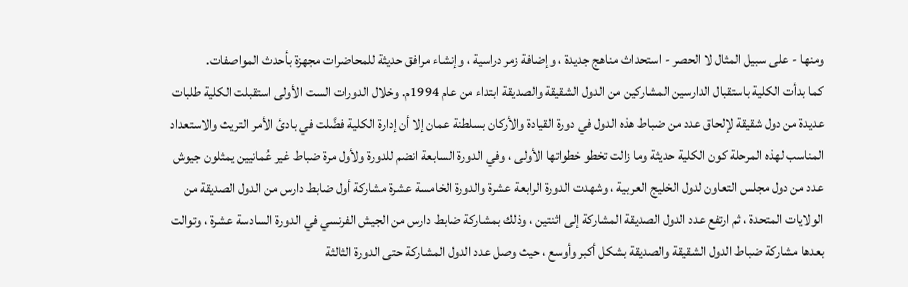ومنها - على سبيل المثال لا الحصر - استحداث مناهج جديدة ، وإضافة زمر دراسية ، وإنشاء مرافق حديثة للمحاضرات مجهزة بأحدث المواصفات.
كما بدأت الكلية باستقبال الدارسين المشاركين من الدول الشقيقة والصديقة ابتداء من عام 1994م. وخلال الدورات الست الأولى استقبلت الكلية طلبات عديدة من دول شقيقة لإلحاق عدد من ضباط هذه الدول في دورة القيادة والأركان بسلطنة عمان إلا أن إدارة الكلية فضَّلت في بادئ الأمر التريث والاستعداد المناسب لهذه المرحلة كون الكلية حديثة وما زالت تخطو خطواتها الأولى ، وفي الدورة السابعة انضم للدورة ولأول مرة ضباط غير عُمانيين يمثلون جيوش عدد من دول مجلس التعاون لدول الخليج العربية ، وشهدت الدورة الرابعة عشرة والدورة الخامسة عشرة مشاركة أول ضابط دارس من الدول الصديقة من الولايات المتحدة ، ثم ارتفع عدد الدول الصديقة المشاركة إلى اثنتين ، وذلك بمشاركة ضابط دارس من الجيش الفرنسي في الدورة السادسة عشرة ، وتوالت بعدها مشاركة ضباط الدول الشقيقة والصديقة بشكل أكبر وأوسع ، حيث وصل عدد الدول المشاركة حتى الدورة الثالثة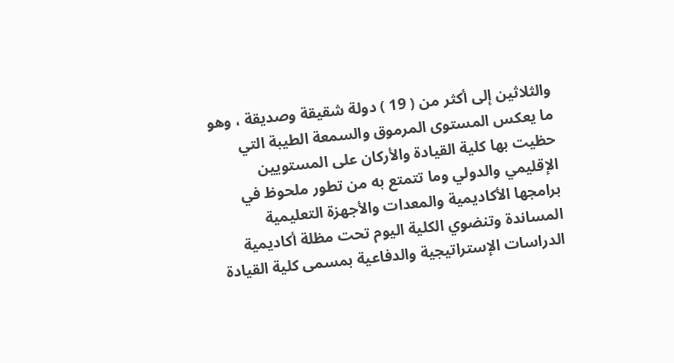والثلاثين إلى أكثر من ( 19 ) دولة شقيقة وصديقة ، وهو ما يعكس المستوى المرموق والسمعة الطيبة التي حظيت بها كلية القيادة والأركان على المستويين الإقليمي والدولي وما تتمتع به من تطور ملحوظ في برامجها الأكاديمية والمعدات والأجهزة التعليمية المساندة وتنضوي الكلية اليوم تحت مظلة أكاديمية الدراسات الإستراتيجية والدفاعية بمسمى كلية القيادة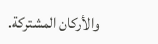والأركان المشتركة.